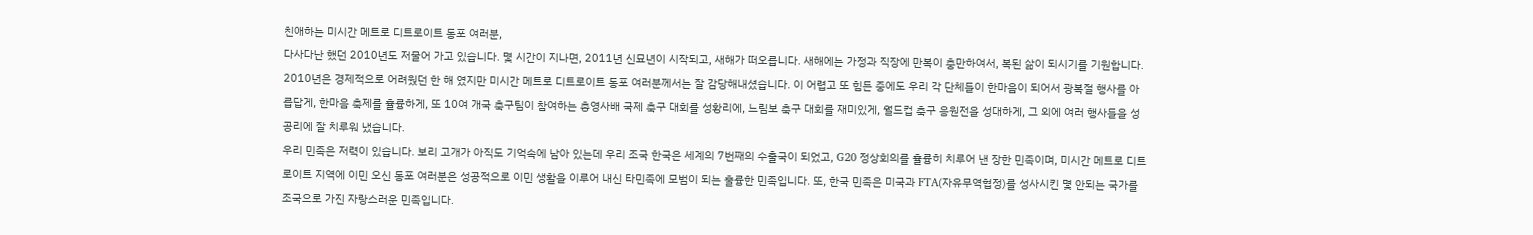친애하는 미시간 메트로 디트로이트 동포 여러분,
다사다난 했던 2010년도 저물어 가고 있습니다. 몇 시간이 지나면, 2011년 신묘년이 시작되고, 새해가 떠오릅니다. 새해에는 가정과 직장에 만복이 충만하여서, 복된 삶이 되시기를 기원합니다.
2010년은 경제적으로 어려웠던 한 해 였지만 미시간 메트로 디트로이트 동포 여러분께서는 잘 감당해내셨습니다. 이 어렵고 또 힘든 중에도 우리 각 단체들이 한마음이 되어서 광복절 행사를 아릅답게, 한마음 축제를 휼륭하게, 또 10여 개국 축구팀이 참여하는 총영사배 국제 축구 대회를 성황리에, 느림보 축구 대회를 재미있게, 월드컵 축구 응원전을 성대하게, 그 외에 여러 행사들을 성공리에 잘 치루워 냈습니다.
우리 민족은 저력이 있습니다. 보리 고개가 아직도 기억속에 남아 있는데 우리 조국 한국은 세계의 7번째의 수출국이 되었고, G20 정상회의를 휼륭히 치루어 낸 장한 민족이며, 미시간 메트로 디트로이트 지역에 이민 오신 동포 여러분은 성공적으로 이민 생활을 이루어 내신 타민족에 모범이 되는 훌륭한 민족입니다. 또, 한국 민족은 미국과 FTA(자유무역협정)를 성사시킨 몇 안되는 국가를 조국으로 가진 자랑스러운 민족입니다.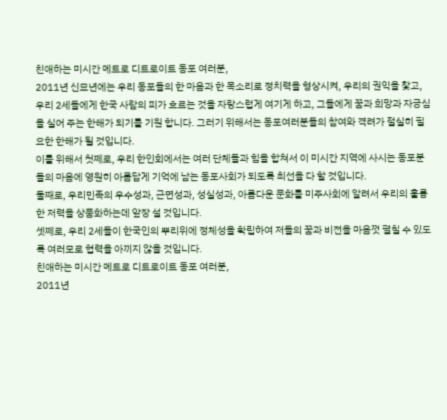친애하는 미시간 메트로 디트로이트 동포 여러분,
2011년 신묘년에는 우리 동포들의 한 마음과 한 목소리로 정치력을 형상시켜, 우리의 권익을 찿고, 우리 2세들에게 한국 사람의 피가 흐르는 것을 자랑스럽게 여기게 하고, 그들에게 꿈과 희망과 자긍심을 실어 주는 한해가 되기를 기원 합니다. 그러기 위해서는 동포여러분들의 참여와 격려가 절실히 필요한 한해가 될 것입니다.
이를 위해서 첫쩨로, 우리 한인회에서는 여러 단체들과 힘을 합쳐서 이 미시간 지역에 사시는 동포분들의 마음에 영원히 아름답게 기억에 남는 동포사회가 되도록 최선을 다 할 것입니다.
둘째로, 우리민족의 우수성과, 근면성과, 성실성과, 아름다운 문화를 미주사회에 알려서 우리의 훌륭한 저력을 상품화하는데 앞장 설 것입니다.
셋쩨로, 우리 2세들이 한국인의 뿌리위에 정체성을 확립하여 저들의 꿈과 비전을 마음껏 펼칠 수 있도록 여러모로 협력을 아끼지 않을 것입니다.
친애하는 미시간 메트로 디트로이트 동포 여러분,
2011년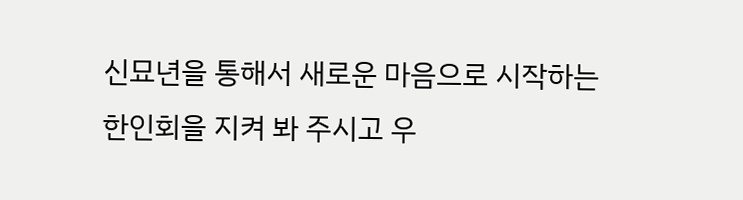신묘년을 통해서 새로운 마음으로 시작하는 한인회을 지켜 봐 주시고 우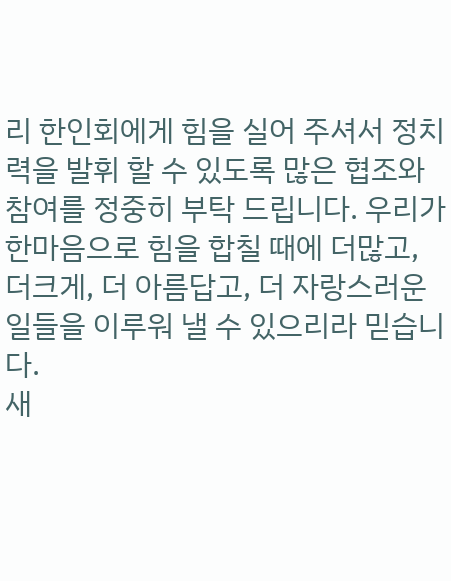리 한인회에게 힘을 실어 주셔서 정치력을 발휘 할 수 있도록 많은 협조와 참여를 정중히 부탁 드립니다. 우리가 한마음으로 힘을 합칠 때에 더많고, 더크게, 더 아름답고, 더 자랑스러운 일들을 이루워 낼 수 있으리라 믿습니다.
새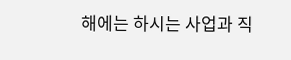해에는 하시는 사업과 직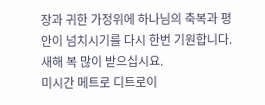장과 귀한 가정위에 하나님의 축복과 평안이 넘치시기를 다시 한번 기원합니다. 새해 복 많이 받으십시요.
미시간 메트로 디트로이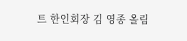트 한인회장 김 영종 올림